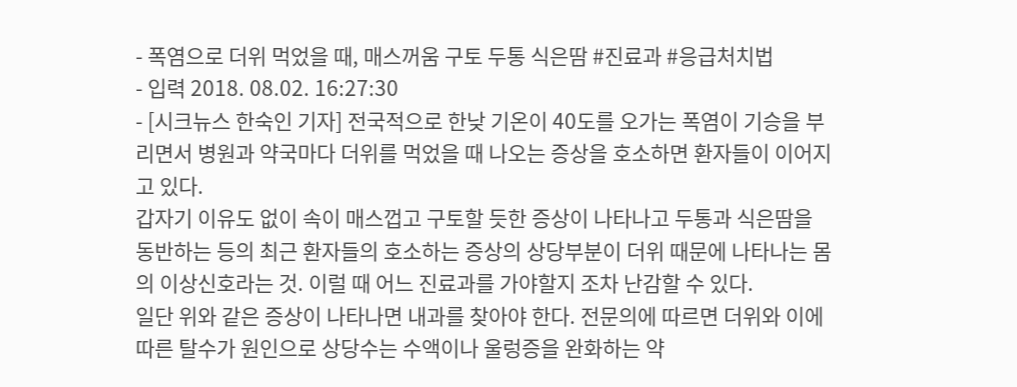- 폭염으로 더위 먹었을 때, 매스꺼움 구토 두통 식은땀 #진료과 #응급처치법
- 입력 2018. 08.02. 16:27:30
- [시크뉴스 한숙인 기자] 전국적으로 한낮 기온이 40도를 오가는 폭염이 기승을 부리면서 병원과 약국마다 더위를 먹었을 때 나오는 증상을 호소하면 환자들이 이어지고 있다.
갑자기 이유도 없이 속이 매스껍고 구토할 듯한 증상이 나타나고 두통과 식은땀을 동반하는 등의 최근 환자들의 호소하는 증상의 상당부분이 더위 때문에 나타나는 몸의 이상신호라는 것. 이럴 때 어느 진료과를 가야할지 조차 난감할 수 있다.
일단 위와 같은 증상이 나타나면 내과를 찾아야 한다. 전문의에 따르면 더위와 이에 따른 탈수가 원인으로 상당수는 수액이나 울렁증을 완화하는 약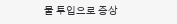물 투입으로 증상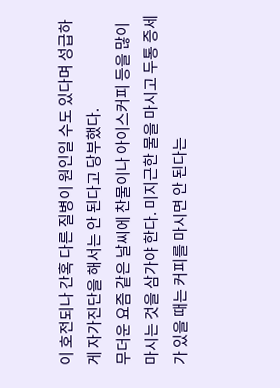이 호전되나 간혹 다른 질병이 원인일 수도 있다며 성급하게 자가진단을 해서는 안 된다고 당부했다.
무더운 요즘 같은 날씨에 찬물이나 아이스커피 등을 많이 마시는 것을 삼가야 한다. 미지근한 물을 마시고 두통 증세가 있을 때는 커피를 마시면 안 된다는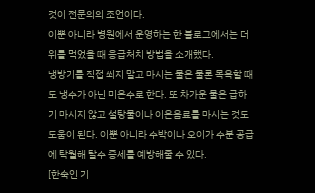것이 전문의의 조언이다.
이뿐 아니라 병원에서 운영하는 한 블로그에서는 더위를 먹었을 때 응급처치 방법을 소개했다.
냉방기를 직접 쐬지 말고 마시는 물은 물론 목욕할 때도 냉수가 아닌 미온수로 한다. 또 차가운 물은 급하기 마시지 않고 설탕물이나 이온음료를 마시는 것도 도움이 된다. 이뿐 아니라 수박이나 오이가 수분 공급에 탁월해 탈수 증세를 예방해줄 수 있다.
[한숙인 기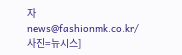자 news@fashionmk.co.kr/ 사진=뉴시스]